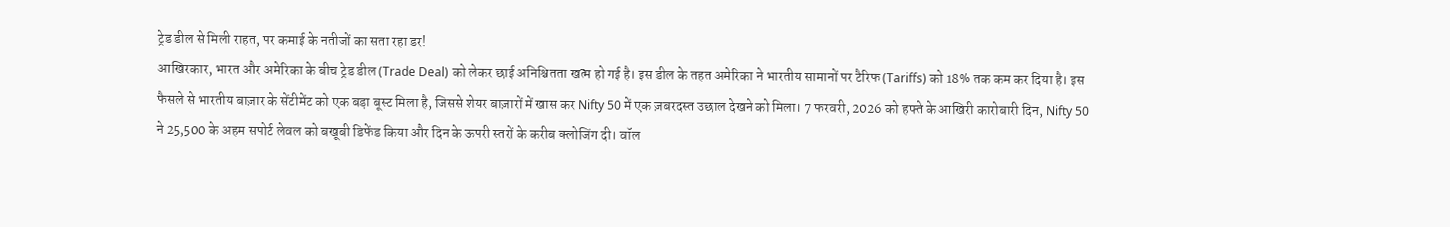ट्रेड डील से मिली राहत, पर कमाई के नतीजों का सता रहा डर!
आखिरकार, भारत और अमेरिका के बीच ट्रेड डील (Trade Deal) को लेकर छाई अनिश्चितता खत्म हो गई है। इस डील के तहत अमेरिका ने भारतीय सामानों पर टैरिफ (Tariffs) को 18% तक कम कर दिया है। इस फैसले से भारतीय बाज़ार के सेंटीमेंट को एक बड़ा बूस्ट मिला है, जिससे शेयर बाज़ारों में खास कर Nifty 50 में एक ज़बरदस्त उछाल देखने को मिला। 7 फरवरी, 2026 को हफ्ते के आखिरी कारोबारी दिन, Nifty 50 ने 25,500 के अहम सपोर्ट लेवल को बखूबी डिफेंड किया और दिन के ऊपरी स्तरों के करीब क्लोजिंग दी। वॉल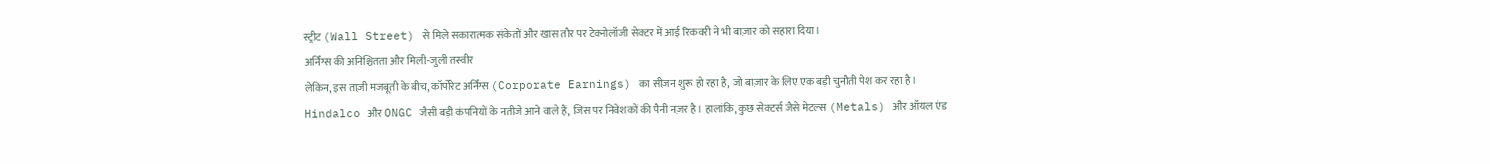स्ट्रीट (Wall Street) से मिले सकारात्मक संकेतों और खास तौर पर टेक्नोलॉजी सेक्टर में आई रिकवरी ने भी बाज़ार को सहारा दिया।
अर्निंग्स की अनिश्चितता और मिली-जुली तस्वीर
लेकिन, इस ताज़ी मजबूती के बीच, कॉर्पोरेट अर्निंग्स (Corporate Earnings) का सीज़न शुरू हो रहा है, जो बाज़ार के लिए एक बड़ी चुनौती पेश कर रहा है। Hindalco और ONGC जैसी बड़ी कंपनियों के नतीजे आने वाले हैं, जिस पर निवेशकों की पैनी नज़र है। हालांकि, कुछ सेक्टर्स जैसे मेटल्स (Metals) और ऑयल एंड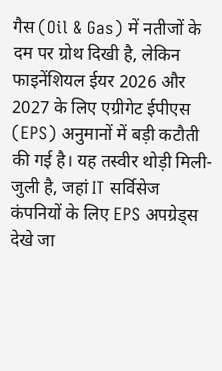गैस (Oil & Gas) में नतीजों के दम पर ग्रोथ दिखी है, लेकिन फाइनेंशियल ईयर 2026 और 2027 के लिए एग्रीगेट ईपीएस (EPS) अनुमानों में बड़ी कटौती की गई है। यह तस्वीर थोड़ी मिली-जुली है, जहां IT सर्विसेज कंपनियों के लिए EPS अपग्रेड्स देखे जा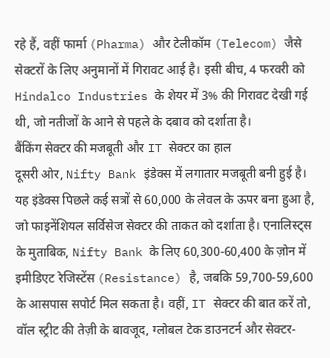रहे हैं, वहीं फार्मा (Pharma) और टेलीकॉम (Telecom) जैसे सेक्टरों के लिए अनुमानों में गिरावट आई है। इसी बीच, 4 फरवरी को Hindalco Industries के शेयर में 3% की गिरावट देखी गई थी, जो नतीजों के आने से पहले के दबाव को दर्शाता है।
बैंकिंग सेक्टर की मजबूती और IT सेक्टर का हाल
दूसरी ओर, Nifty Bank इंडेक्स में लगातार मजबूती बनी हुई है। यह इंडेक्स पिछले कई सत्रों से 60,000 के लेवल के ऊपर बना हुआ है, जो फाइनेंशियल सर्विसेज सेक्टर की ताकत को दर्शाता है। एनालिस्ट्स के मुताबिक, Nifty Bank के लिए 60,300-60,400 के ज़ोन में इमीडिएट रेजिस्टेंस (Resistance) है, जबकि 59,700-59,600 के आसपास सपोर्ट मिल सकता है। वहीं, IT सेक्टर की बात करें तो, वॉल स्ट्रीट की तेज़ी के बावजूद, ग्लोबल टेक डाउनटर्न और सेक्टर-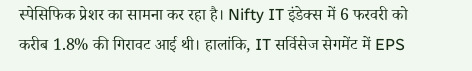स्पेसिफिक प्रेशर का सामना कर रहा है। Nifty IT इंडेक्स में 6 फरवरी को करीब 1.8% की गिरावट आई थी। हालांकि, IT सर्विसेज सेगमेंट में EPS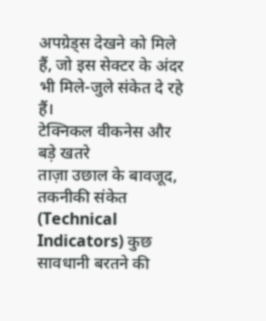अपग्रेड्स देखने को मिले हैं, जो इस सेक्टर के अंदर भी मिले-जुले संकेत दे रहे हैं।
टेक्निकल वीकनेस और बड़े खतरे
ताज़ा उछाल के बावजूद, तकनीकी संकेत (Technical Indicators) कुछ सावधानी बरतने की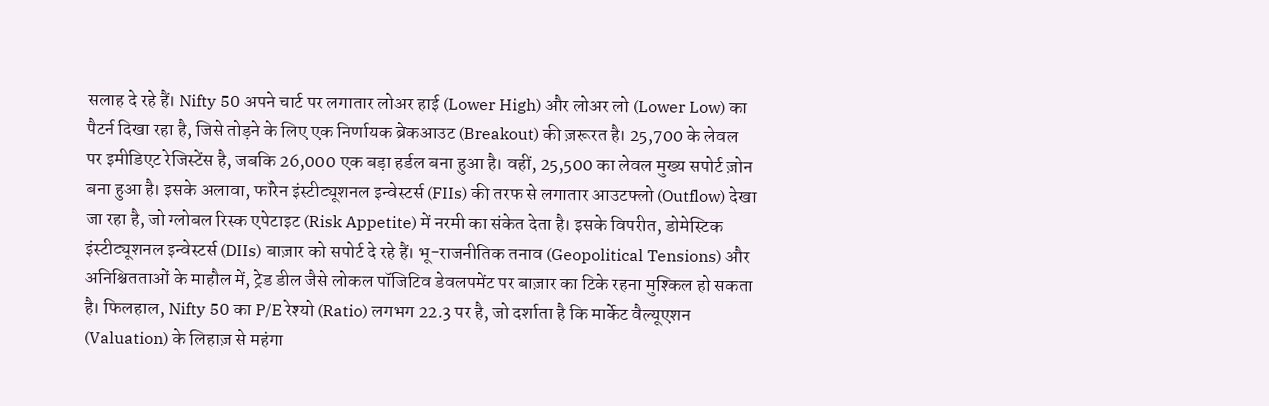सलाह दे रहे हैं। Nifty 50 अपने चार्ट पर लगातार लोअर हाई (Lower High) और लोअर लो (Lower Low) का पैटर्न दिखा रहा है, जिसे तोड़ने के लिए एक निर्णायक ब्रेकआउट (Breakout) की ज़रूरत है। 25,700 के लेवल पर इमीडिएट रेजिस्टेंस है, जबकि 26,000 एक बड़ा हर्डल बना हुआ है। वहीं, 25,500 का लेवल मुख्य सपोर्ट ज़ोन बना हुआ है। इसके अलावा, फॉरेन इंस्टीट्यूशनल इन्वेस्टर्स (FIIs) की तरफ से लगातार आउटफ्लो (Outflow) देखा जा रहा है, जो ग्लोबल रिस्क एपेटाइट (Risk Appetite) में नरमी का संकेत देता है। इसके विपरीत, डोमेस्टिक इंस्टीट्यूशनल इन्वेस्टर्स (DIIs) बाज़ार को सपोर्ट दे रहे हैं। भू-राजनीतिक तनाव (Geopolitical Tensions) और अनिश्चितताओं के माहौल में, ट्रेड डील जैसे लोकल पॉजिटिव डेवलपमेंट पर बाज़ार का टिके रहना मुश्किल हो सकता है। फिलहाल, Nifty 50 का P/E रेश्यो (Ratio) लगभग 22.3 पर है, जो दर्शाता है कि मार्केट वैल्यूएशन (Valuation) के लिहाज़ से महंगा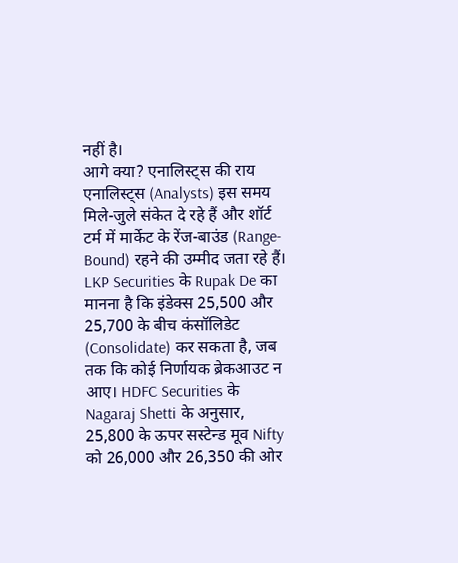नहीं है।
आगे क्या? एनालिस्ट्स की राय
एनालिस्ट्स (Analysts) इस समय मिले-जुले संकेत दे रहे हैं और शॉर्ट टर्म में मार्केट के रेंज-बाउंड (Range-Bound) रहने की उम्मीद जता रहे हैं। LKP Securities के Rupak De का मानना है कि इंडेक्स 25,500 और 25,700 के बीच कंसॉलिडेट (Consolidate) कर सकता है, जब तक कि कोई निर्णायक ब्रेकआउट न आए। HDFC Securities के Nagaraj Shetti के अनुसार, 25,800 के ऊपर सस्टेन्ड मूव Nifty को 26,000 और 26,350 की ओर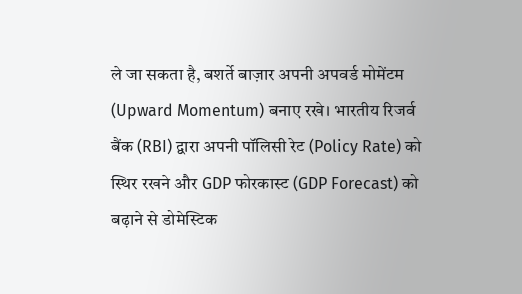ले जा सकता है, बशर्ते बाज़ार अपनी अपवर्ड मोमेंटम (Upward Momentum) बनाए रखे। भारतीय रिजर्व बैंक (RBI) द्वारा अपनी पॉलिसी रेट (Policy Rate) को स्थिर रखने और GDP फोरकास्ट (GDP Forecast) को बढ़ाने से डोमेस्टिक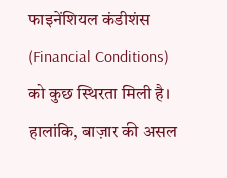फाइनेंशियल कंडीशंस (Financial Conditions) को कुछ स्थिरता मिली है। हालांकि, बाज़ार की असल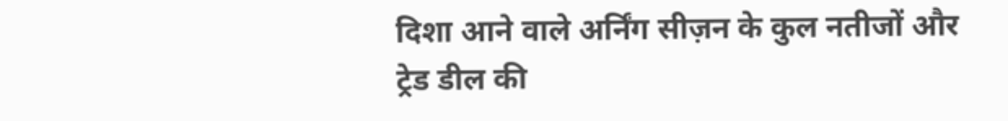दिशा आने वाले अर्निंग सीज़न के कुल नतीजों और ट्रेड डील की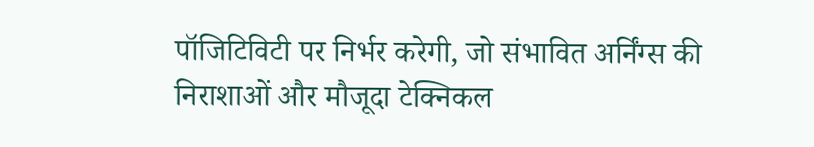पॉजिटिविटी पर निर्भर करेगी, जो संभावित अर्निंग्स की निराशाओं और मौजूदा टेक्निकल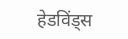हेडविंड्स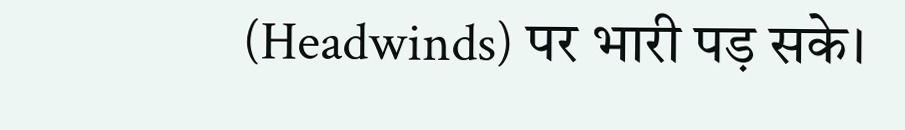(Headwinds) पर भारी पड़ सके।